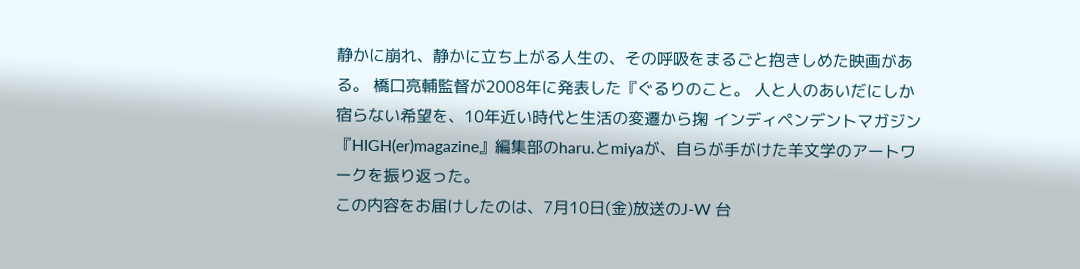静かに崩れ、静かに立ち上がる人生の、その呼吸をまるごと抱きしめた映画がある。 橋口亮輔監督が2008年に発表した『ぐるりのこと。 人と人のあいだにしか宿らない希望を、10年近い時代と生活の変遷から掬 インディペンデントマガジン『HIGH(er)magazine』編集部のharu.とmiyaが、自らが手がけた羊文学のアートワークを振り返った。
この内容をお届けしたのは、7月10日(金)放送のJ-W 台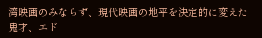湾映画のみならず、現代映画の地平を決定的に変えた鬼才、エド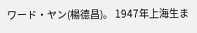ワード・ヤン(楊德昌)。 1947年上海生ま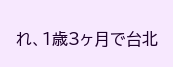れ、1歳3ヶ月で台北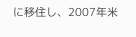に移住し、2007年米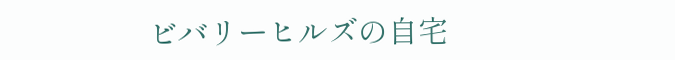ビバリーヒルズの自宅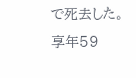で死去した。
享年59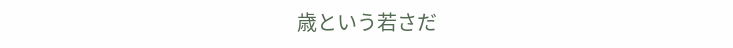歳という若さだ